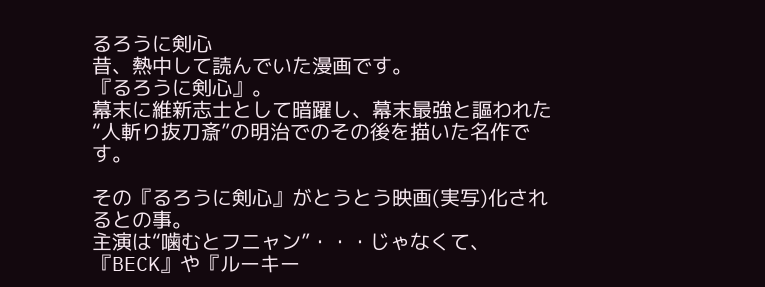るろうに剣心
昔、熱中して読んでいた漫画です。
『るろうに剣心』。
幕末に維新志士として暗躍し、幕末最強と謳われた“人斬り抜刀斎”の明治でのその後を描いた名作です。

その『るろうに剣心』がとうとう映画(実写)化されるとの事。
主演は“噛むとフニャン”・・・じゃなくて、『BECK』や『ルーキー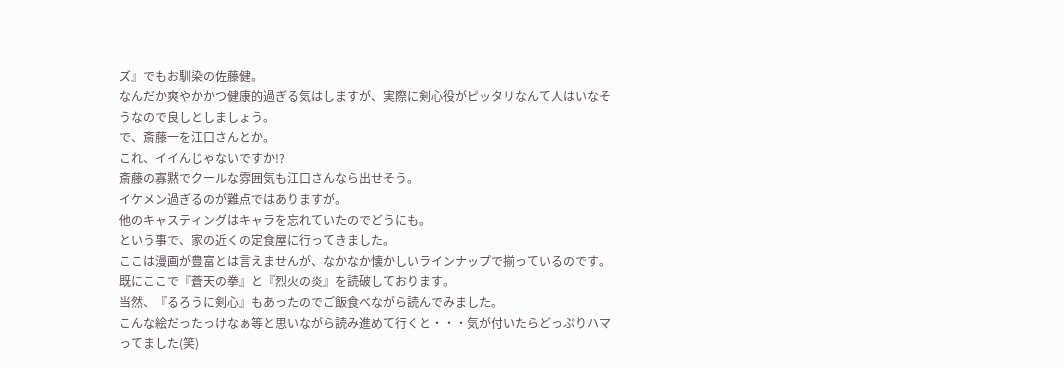ズ』でもお馴染の佐藤健。
なんだか爽やかかつ健康的過ぎる気はしますが、実際に剣心役がピッタリなんて人はいなそうなので良しとしましょう。
で、斎藤一を江口さんとか。
これ、イイんじゃないですか!?
斎藤の寡黙でクールな雰囲気も江口さんなら出せそう。
イケメン過ぎるのが難点ではありますが。
他のキャスティングはキャラを忘れていたのでどうにも。
という事で、家の近くの定食屋に行ってきました。
ここは漫画が豊富とは言えませんが、なかなか懐かしいラインナップで揃っているのです。
既にここで『蒼天の拳』と『烈火の炎』を読破しております。
当然、『るろうに剣心』もあったのでご飯食べながら読んでみました。
こんな絵だったっけなぁ等と思いながら読み進めて行くと・・・気が付いたらどっぷりハマってました(笑)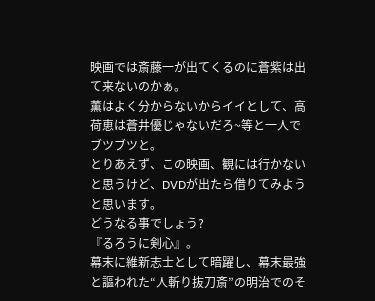映画では斎藤一が出てくるのに蒼紫は出て来ないのかぁ。
薫はよく分からないからイイとして、高荷恵は蒼井優じゃないだろ~等と一人でブツブツと。
とりあえず、この映画、観には行かないと思うけど、DVDが出たら借りてみようと思います。
どうなる事でしょう?
『るろうに剣心』。
幕末に維新志士として暗躍し、幕末最強と謳われた“人斬り抜刀斎”の明治でのそ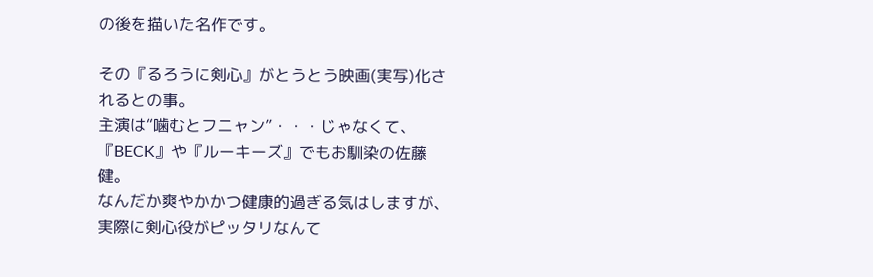の後を描いた名作です。

その『るろうに剣心』がとうとう映画(実写)化されるとの事。
主演は“噛むとフニャン”・・・じゃなくて、『BECK』や『ルーキーズ』でもお馴染の佐藤健。
なんだか爽やかかつ健康的過ぎる気はしますが、実際に剣心役がピッタリなんて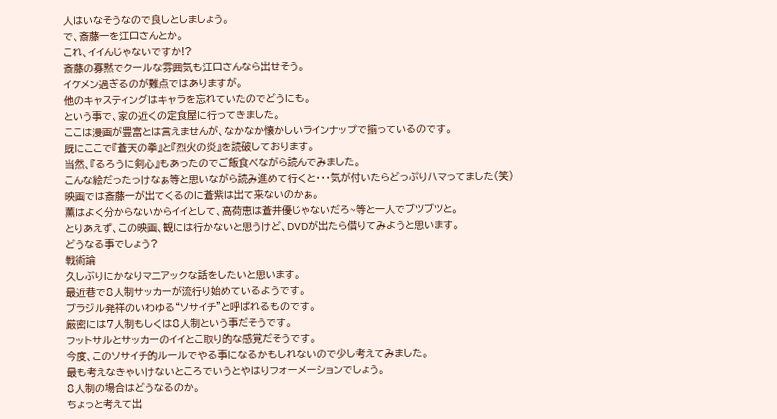人はいなそうなので良しとしましょう。
で、斎藤一を江口さんとか。
これ、イイんじゃないですか!?
斎藤の寡黙でクールな雰囲気も江口さんなら出せそう。
イケメン過ぎるのが難点ではありますが。
他のキャスティングはキャラを忘れていたのでどうにも。
という事で、家の近くの定食屋に行ってきました。
ここは漫画が豊富とは言えませんが、なかなか懐かしいラインナップで揃っているのです。
既にここで『蒼天の拳』と『烈火の炎』を読破しております。
当然、『るろうに剣心』もあったのでご飯食べながら読んでみました。
こんな絵だったっけなぁ等と思いながら読み進めて行くと・・・気が付いたらどっぷりハマってました(笑)
映画では斎藤一が出てくるのに蒼紫は出て来ないのかぁ。
薫はよく分からないからイイとして、高荷恵は蒼井優じゃないだろ~等と一人でブツブツと。
とりあえず、この映画、観には行かないと思うけど、DVDが出たら借りてみようと思います。
どうなる事でしょう?
戦術論
久しぶりにかなりマニアックな話をしたいと思います。
最近巷で8人制サッカーが流行り始めているようです。
ブラジル発祥のいわゆる“ソサイチ”と呼ばれるものです。
厳密には7人制もしくは8人制という事だそうです。
フットサルとサッカーのイイとこ取り的な感覚だそうです。
今度、このソサイチ的ルールでやる事になるかもしれないので少し考えてみました。
最も考えなきゃいけないところでいうとやはりフォーメーションでしょう。
8人制の場合はどうなるのか。
ちょっと考えて出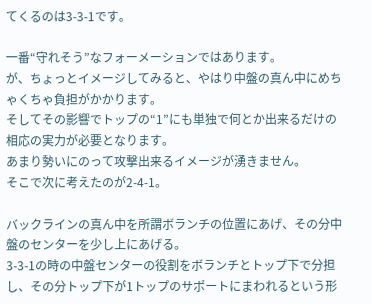てくるのは3-3-1です。

一番“守れそう”なフォーメーションではあります。
が、ちょっとイメージしてみると、やはり中盤の真ん中にめちゃくちゃ負担がかかります。
そしてその影響でトップの“1”にも単独で何とか出来るだけの相応の実力が必要となります。
あまり勢いにのって攻撃出来るイメージが湧きません。
そこで次に考えたのが2-4-1。

バックラインの真ん中を所謂ボランチの位置にあげ、その分中盤のセンターを少し上にあげる。
3-3-1の時の中盤センターの役割をボランチとトップ下で分担し、その分トップ下が1トップのサポートにまわれるという形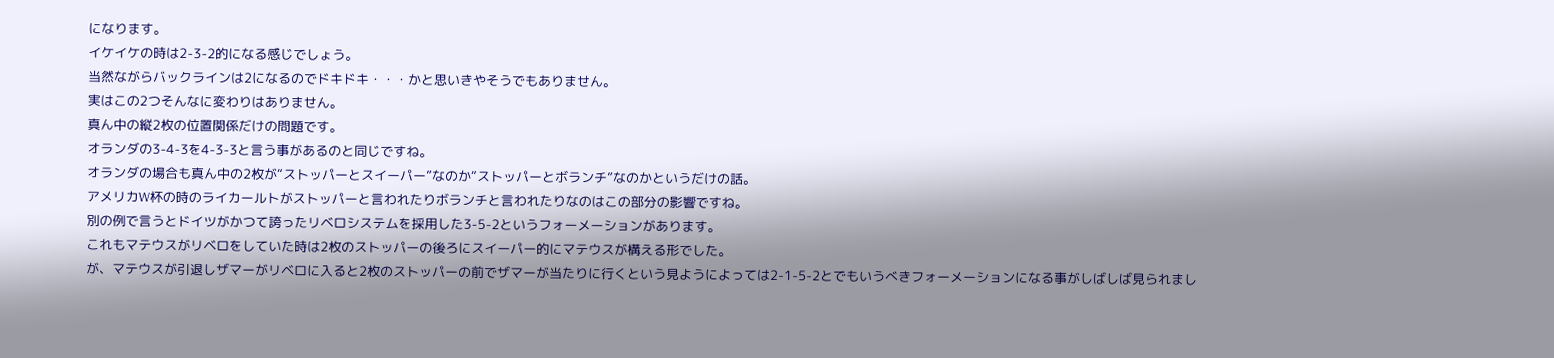になります。
イケイケの時は2-3-2的になる感じでしょう。
当然ながらバックラインは2になるのでドキドキ・・・かと思いきやそうでもありません。
実はこの2つそんなに変わりはありません。
真ん中の縦2枚の位置関係だけの問題です。
オランダの3-4-3を4-3-3と言う事があるのと同じですね。
オランダの場合も真ん中の2枚が“ストッパーとスイーパー”なのか“ストッパーとボランチ”なのかというだけの話。
アメリカW杯の時のライカールトがストッパーと言われたりボランチと言われたりなのはこの部分の影響ですね。
別の例で言うとドイツがかつて誇ったリベロシステムを採用した3-5-2というフォーメーションがあります。
これもマテウスがリベロをしていた時は2枚のストッパーの後ろにスイーパー的にマテウスが構える形でした。
が、マテウスが引退しザマーがリベロに入ると2枚のストッパーの前でザマーが当たりに行くという見ようによっては2-1-5-2とでもいうべきフォーメーションになる事がしばしば見られまし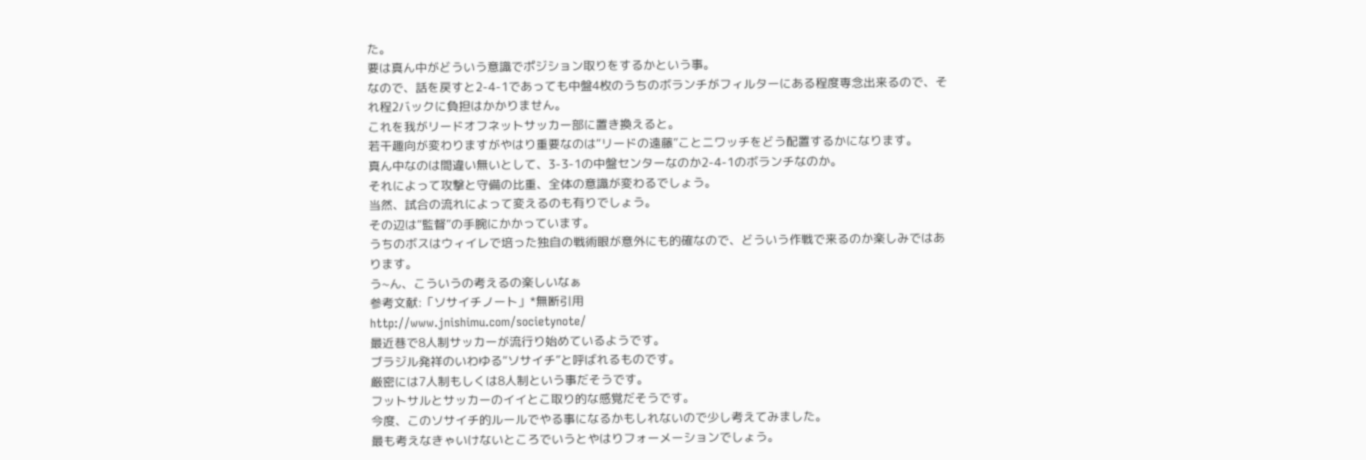た。
要は真ん中がどういう意識でポジション取りをするかという事。
なので、話を戻すと2-4-1であっても中盤4枚のうちのボランチがフィルターにある程度専念出来るので、それ程2バックに負担はかかりません。
これを我がリードオフネットサッカー部に置き換えると。
若干趣向が変わりますがやはり重要なのは“リードの遠藤”ことニワッチをどう配置するかになります。
真ん中なのは間違い無いとして、3-3-1の中盤センターなのか2-4-1のボランチなのか。
それによって攻撃と守備の比重、全体の意識が変わるでしょう。
当然、試合の流れによって変えるのも有りでしょう。
その辺は“監督”の手腕にかかっています。
うちのボスはウィイレで培った独自の戦術眼が意外にも的確なので、どういう作戦で来るのか楽しみではあります。
う~ん、こういうの考えるの楽しいなぁ
参考文献:「ソサイチノート」*無断引用
http://www.jnishimu.com/societynote/
最近巷で8人制サッカーが流行り始めているようです。
ブラジル発祥のいわゆる“ソサイチ”と呼ばれるものです。
厳密には7人制もしくは8人制という事だそうです。
フットサルとサッカーのイイとこ取り的な感覚だそうです。
今度、このソサイチ的ルールでやる事になるかもしれないので少し考えてみました。
最も考えなきゃいけないところでいうとやはりフォーメーションでしょう。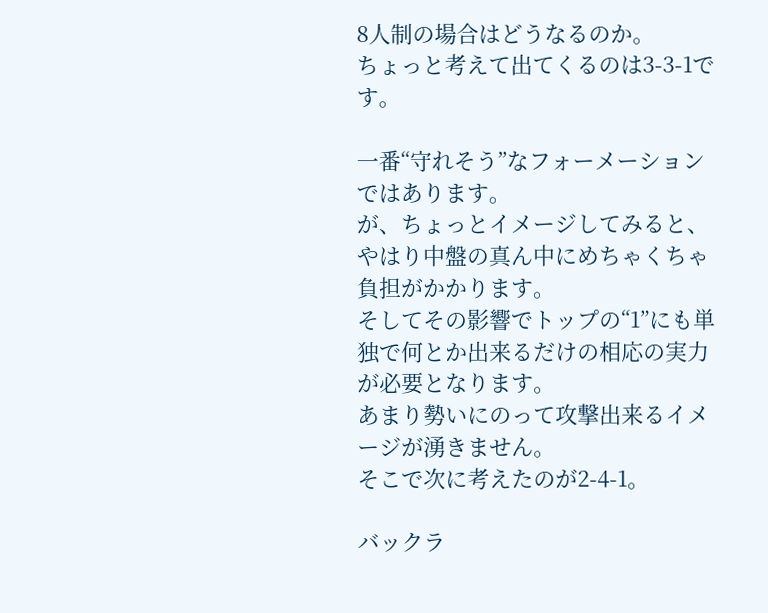8人制の場合はどうなるのか。
ちょっと考えて出てくるのは3-3-1です。

一番“守れそう”なフォーメーションではあります。
が、ちょっとイメージしてみると、やはり中盤の真ん中にめちゃくちゃ負担がかかります。
そしてその影響でトップの“1”にも単独で何とか出来るだけの相応の実力が必要となります。
あまり勢いにのって攻撃出来るイメージが湧きません。
そこで次に考えたのが2-4-1。

バックラ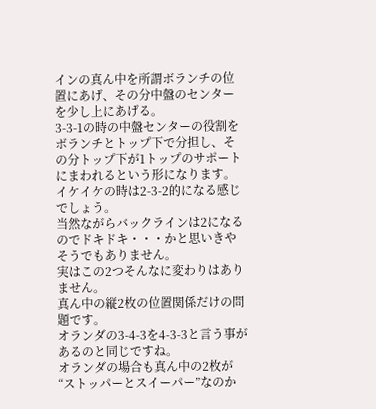インの真ん中を所謂ボランチの位置にあげ、その分中盤のセンターを少し上にあげる。
3-3-1の時の中盤センターの役割をボランチとトップ下で分担し、その分トップ下が1トップのサポートにまわれるという形になります。
イケイケの時は2-3-2的になる感じでしょう。
当然ながらバックラインは2になるのでドキドキ・・・かと思いきやそうでもありません。
実はこの2つそんなに変わりはありません。
真ん中の縦2枚の位置関係だけの問題です。
オランダの3-4-3を4-3-3と言う事があるのと同じですね。
オランダの場合も真ん中の2枚が“ストッパーとスイーパー”なのか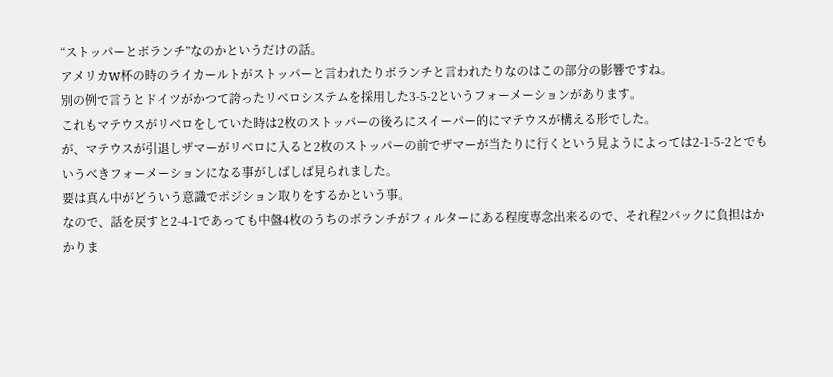“ストッパーとボランチ”なのかというだけの話。
アメリカW杯の時のライカールトがストッパーと言われたりボランチと言われたりなのはこの部分の影響ですね。
別の例で言うとドイツがかつて誇ったリベロシステムを採用した3-5-2というフォーメーションがあります。
これもマテウスがリベロをしていた時は2枚のストッパーの後ろにスイーパー的にマテウスが構える形でした。
が、マテウスが引退しザマーがリベロに入ると2枚のストッパーの前でザマーが当たりに行くという見ようによっては2-1-5-2とでもいうべきフォーメーションになる事がしばしば見られました。
要は真ん中がどういう意識でポジション取りをするかという事。
なので、話を戻すと2-4-1であっても中盤4枚のうちのボランチがフィルターにある程度専念出来るので、それ程2バックに負担はかかりま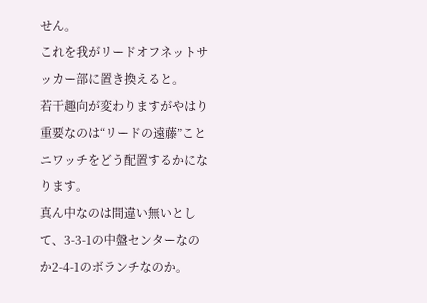せん。
これを我がリードオフネットサッカー部に置き換えると。
若干趣向が変わりますがやはり重要なのは“リードの遠藤”ことニワッチをどう配置するかになります。
真ん中なのは間違い無いとして、3-3-1の中盤センターなのか2-4-1のボランチなのか。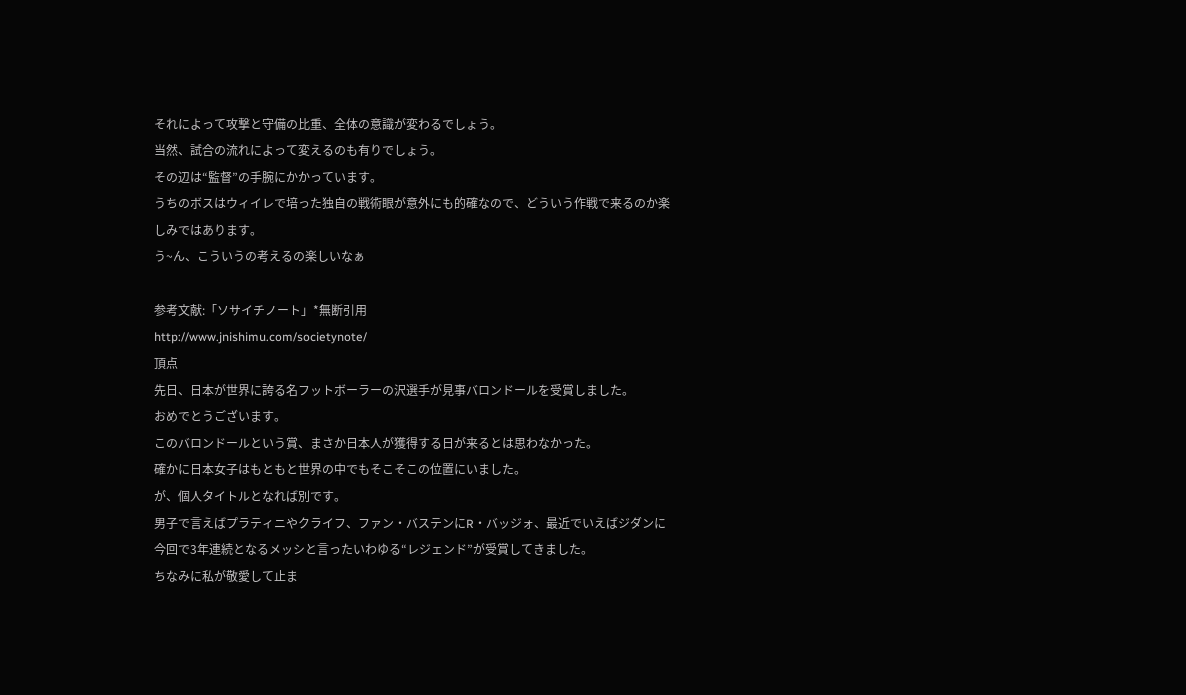それによって攻撃と守備の比重、全体の意識が変わるでしょう。
当然、試合の流れによって変えるのも有りでしょう。
その辺は“監督”の手腕にかかっています。
うちのボスはウィイレで培った独自の戦術眼が意外にも的確なので、どういう作戦で来るのか楽しみではあります。
う~ん、こういうの考えるの楽しいなぁ

参考文献:「ソサイチノート」*無断引用
http://www.jnishimu.com/societynote/
頂点
先日、日本が世界に誇る名フットボーラーの沢選手が見事バロンドールを受賞しました。
おめでとうございます。
このバロンドールという賞、まさか日本人が獲得する日が来るとは思わなかった。
確かに日本女子はもともと世界の中でもそこそこの位置にいました。
が、個人タイトルとなれば別です。
男子で言えばプラティニやクライフ、ファン・バステンにR・バッジォ、最近でいえばジダンに今回で3年連続となるメッシと言ったいわゆる“レジェンド”が受賞してきました。
ちなみに私が敬愛して止ま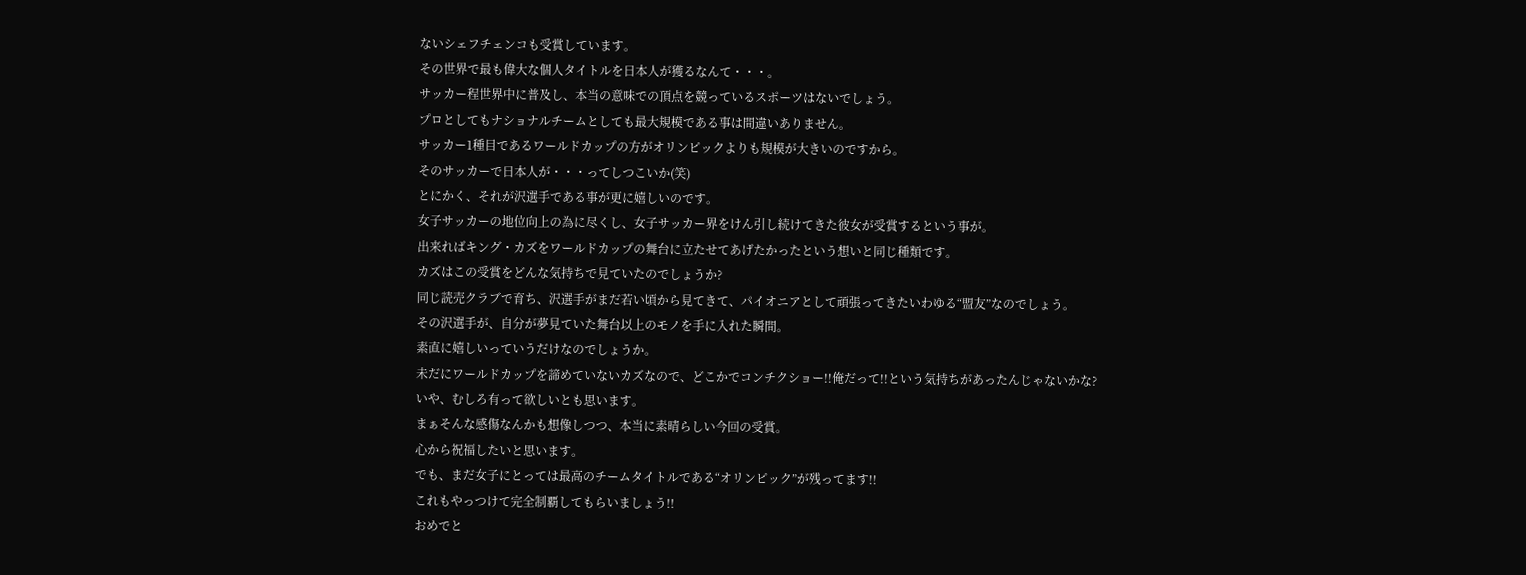ないシェフチェンコも受賞しています。
その世界で最も偉大な個人タイトルを日本人が獲るなんて・・・。
サッカー程世界中に普及し、本当の意味での頂点を競っているスポーツはないでしょう。
プロとしてもナショナルチームとしても最大規模である事は間違いありません。
サッカー1種目であるワールドカップの方がオリンピックよりも規模が大きいのですから。
そのサッカーで日本人が・・・ってしつこいか(笑)
とにかく、それが沢選手である事が更に嬉しいのです。
女子サッカーの地位向上の為に尽くし、女子サッカー界をけん引し続けてきた彼女が受賞するという事が。
出来ればキング・カズをワールドカップの舞台に立たせてあげたかったという想いと同じ種類です。
カズはこの受賞をどんな気持ちで見ていたのでしょうか?
同じ読売クラブで育ち、沢選手がまだ若い頃から見てきて、パイオニアとして頑張ってきたいわゆる“盟友”なのでしょう。
その沢選手が、自分が夢見ていた舞台以上のモノを手に入れた瞬間。
素直に嬉しいっていうだけなのでしょうか。
未だにワールドカップを諦めていないカズなので、どこかでコンチクショー!!俺だって!!という気持ちがあったんじゃないかな?
いや、むしろ有って欲しいとも思います。
まぁそんな感傷なんかも想像しつつ、本当に素晴らしい今回の受賞。
心から祝福したいと思います。
でも、まだ女子にとっては最高のチームタイトルである“オリンピック”が残ってます!!
これもやっつけて完全制覇してもらいましょう!!
おめでと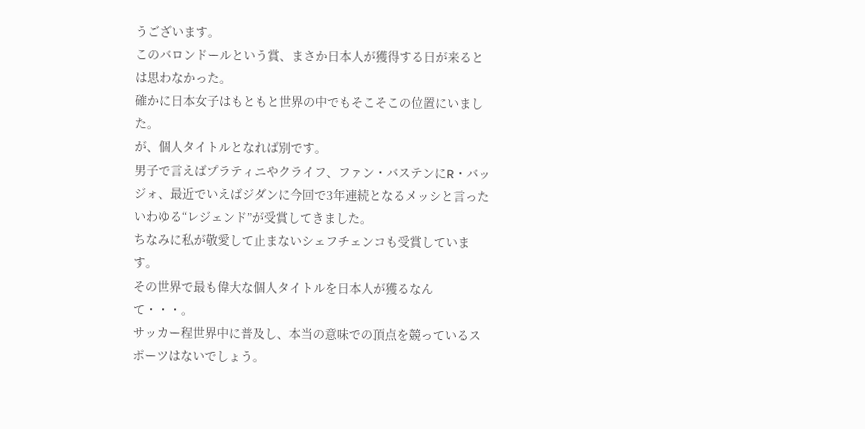うございます。
このバロンドールという賞、まさか日本人が獲得する日が来るとは思わなかった。
確かに日本女子はもともと世界の中でもそこそこの位置にいました。
が、個人タイトルとなれば別です。
男子で言えばプラティニやクライフ、ファン・バステンにR・バッジォ、最近でいえばジダンに今回で3年連続となるメッシと言ったいわゆる“レジェンド”が受賞してきました。
ちなみに私が敬愛して止まないシェフチェンコも受賞しています。
その世界で最も偉大な個人タイトルを日本人が獲るなんて・・・。
サッカー程世界中に普及し、本当の意味での頂点を競っているスポーツはないでしょう。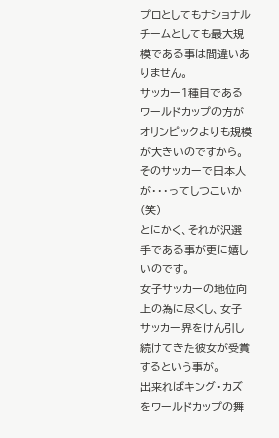プロとしてもナショナルチームとしても最大規模である事は間違いありません。
サッカー1種目であるワールドカップの方がオリンピックよりも規模が大きいのですから。
そのサッカーで日本人が・・・ってしつこいか(笑)
とにかく、それが沢選手である事が更に嬉しいのです。
女子サッカーの地位向上の為に尽くし、女子サッカー界をけん引し続けてきた彼女が受賞するという事が。
出来ればキング・カズをワールドカップの舞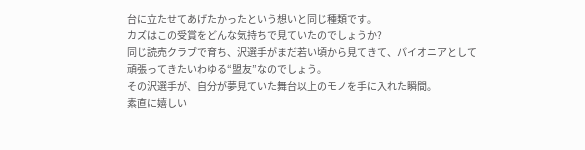台に立たせてあげたかったという想いと同じ種類です。
カズはこの受賞をどんな気持ちで見ていたのでしょうか?
同じ読売クラブで育ち、沢選手がまだ若い頃から見てきて、パイオニアとして頑張ってきたいわゆる“盟友”なのでしょう。
その沢選手が、自分が夢見ていた舞台以上のモノを手に入れた瞬間。
素直に嬉しい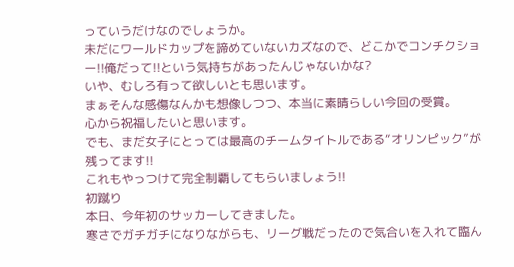っていうだけなのでしょうか。
未だにワールドカップを諦めていないカズなので、どこかでコンチクショー!!俺だって!!という気持ちがあったんじゃないかな?
いや、むしろ有って欲しいとも思います。
まぁそんな感傷なんかも想像しつつ、本当に素晴らしい今回の受賞。
心から祝福したいと思います。
でも、まだ女子にとっては最高のチームタイトルである“オリンピック”が残ってます!!
これもやっつけて完全制覇してもらいましょう!!
初蹴り
本日、今年初のサッカーしてきました。
寒さでガチガチになりながらも、リーグ戦だったので気合いを入れて臨ん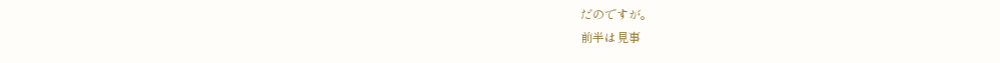だのですが。
前半は見事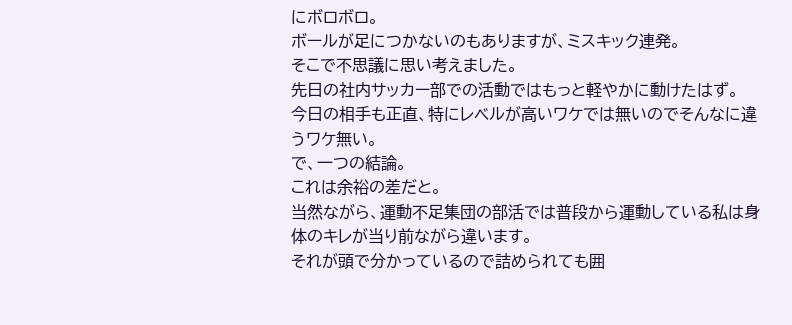にボロボロ。
ボールが足につかないのもありますが、ミスキック連発。
そこで不思議に思い考えました。
先日の社内サッカー部での活動ではもっと軽やかに動けたはず。
今日の相手も正直、特にレベルが高いワケでは無いのでそんなに違うワケ無い。
で、一つの結論。
これは余裕の差だと。
当然ながら、運動不足集団の部活では普段から運動している私は身体のキレが当り前ながら違います。
それが頭で分かっているので詰められても囲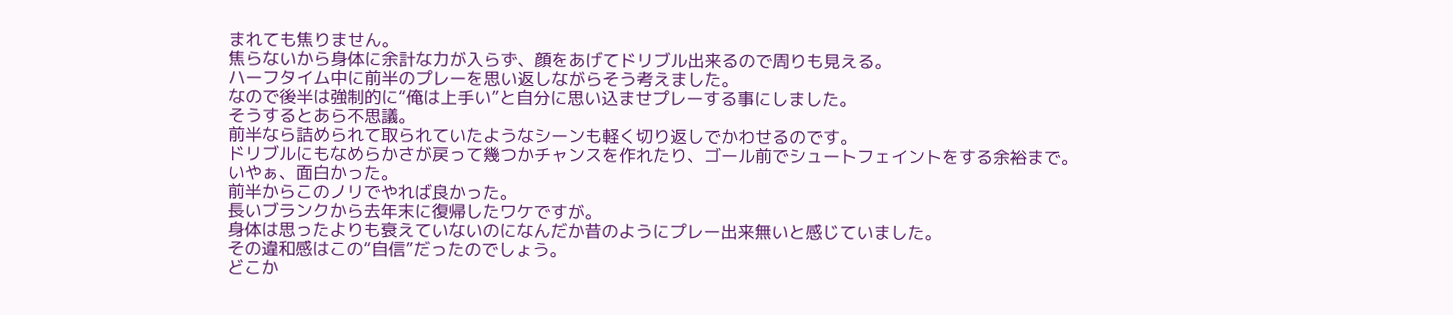まれても焦りません。
焦らないから身体に余計な力が入らず、顔をあげてドリブル出来るので周りも見える。
ハーフタイム中に前半のプレーを思い返しながらそう考えました。
なので後半は強制的に“俺は上手い”と自分に思い込ませプレーする事にしました。
そうするとあら不思議。
前半なら詰められて取られていたようなシーンも軽く切り返しでかわせるのです。
ドリブルにもなめらかさが戻って幾つかチャンスを作れたり、ゴール前でシュートフェイントをする余裕まで。
いやぁ、面白かった。
前半からこのノリでやれば良かった。
長いブランクから去年末に復帰したワケですが。
身体は思ったよりも衰えていないのになんだか昔のようにプレー出来無いと感じていました。
その違和感はこの“自信”だったのでしょう。
どこか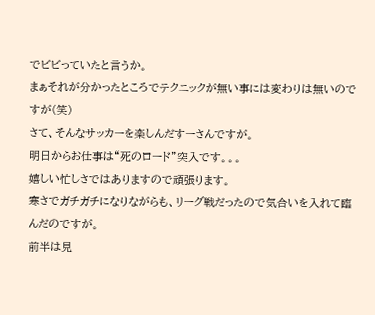でビビっていたと言うか。
まぁそれが分かったところでテクニックが無い事には変わりは無いのですが(笑)
さて、そんなサッカーを楽しんだすーさんですが。
明日からお仕事は“死のロード”突入です。。。
嬉しい忙しさではありますので頑張ります。
寒さでガチガチになりながらも、リーグ戦だったので気合いを入れて臨んだのですが。
前半は見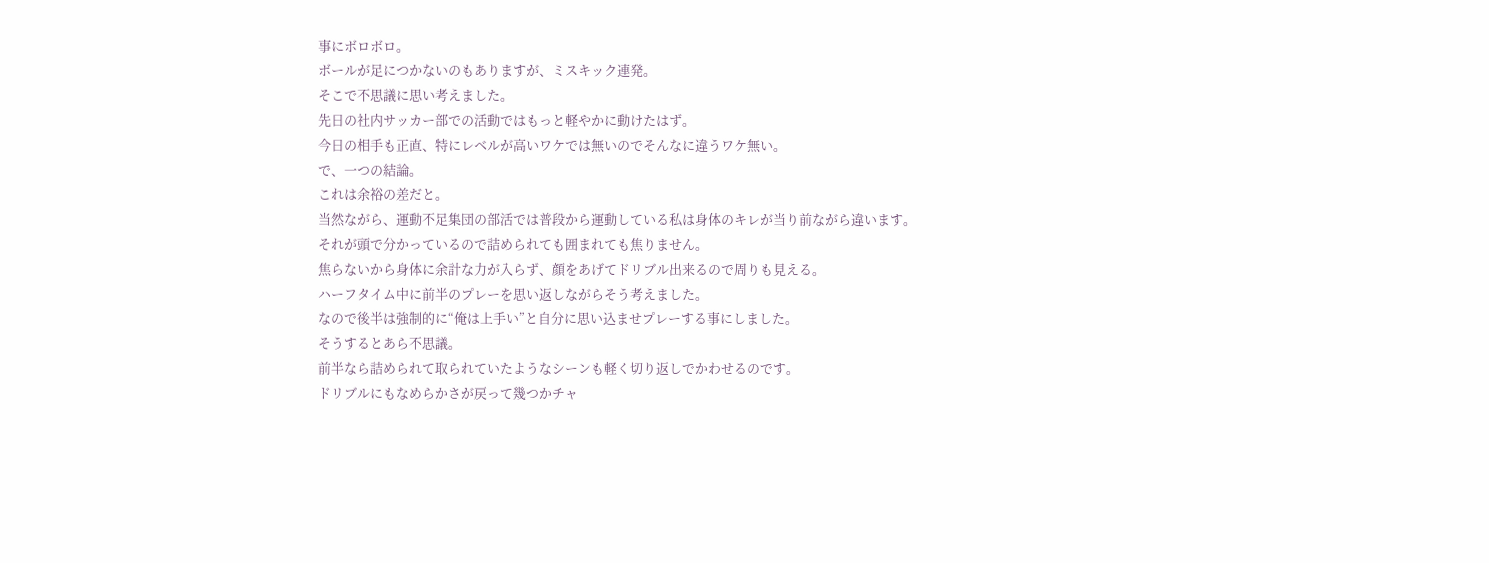事にボロボロ。
ボールが足につかないのもありますが、ミスキック連発。
そこで不思議に思い考えました。
先日の社内サッカー部での活動ではもっと軽やかに動けたはず。
今日の相手も正直、特にレベルが高いワケでは無いのでそんなに違うワケ無い。
で、一つの結論。
これは余裕の差だと。
当然ながら、運動不足集団の部活では普段から運動している私は身体のキレが当り前ながら違います。
それが頭で分かっているので詰められても囲まれても焦りません。
焦らないから身体に余計な力が入らず、顔をあげてドリブル出来るので周りも見える。
ハーフタイム中に前半のプレーを思い返しながらそう考えました。
なので後半は強制的に“俺は上手い”と自分に思い込ませプレーする事にしました。
そうするとあら不思議。
前半なら詰められて取られていたようなシーンも軽く切り返しでかわせるのです。
ドリブルにもなめらかさが戻って幾つかチャ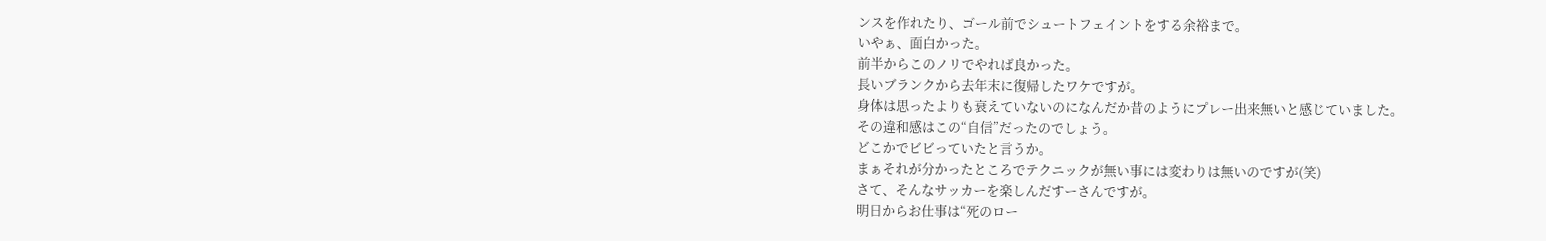ンスを作れたり、ゴール前でシュートフェイントをする余裕まで。
いやぁ、面白かった。
前半からこのノリでやれば良かった。
長いブランクから去年末に復帰したワケですが。
身体は思ったよりも衰えていないのになんだか昔のようにプレー出来無いと感じていました。
その違和感はこの“自信”だったのでしょう。
どこかでビビっていたと言うか。
まぁそれが分かったところでテクニックが無い事には変わりは無いのですが(笑)
さて、そんなサッカーを楽しんだすーさんですが。
明日からお仕事は“死のロー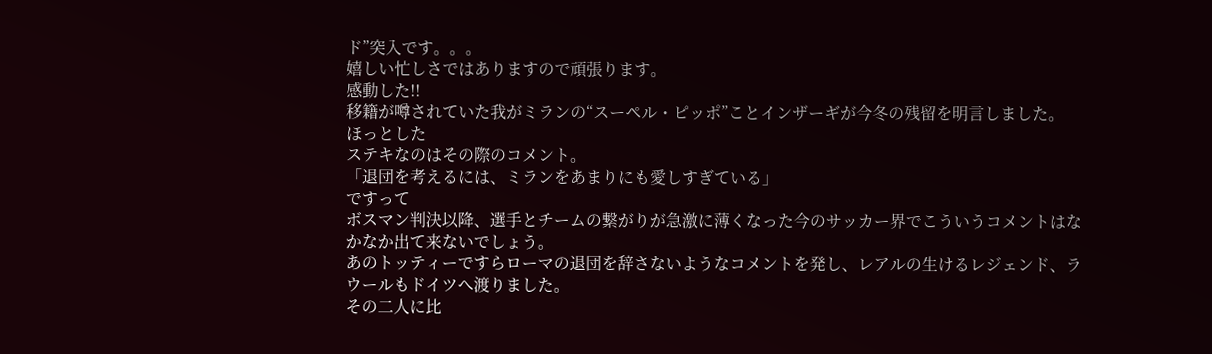ド”突入です。。。
嬉しい忙しさではありますので頑張ります。
感動した!!
移籍が噂されていた我がミランの“スーペル・ピッポ”ことインザーギが今冬の残留を明言しました。
ほっとした
ステキなのはその際のコメント。
「退団を考えるには、ミランをあまりにも愛しすぎている」
ですって
ボスマン判決以降、選手とチームの繋がりが急激に薄くなった今のサッカー界でこういうコメントはなかなか出て来ないでしょう。
あのトッティーですらローマの退団を辞さないようなコメントを発し、レアルの生けるレジェンド、ラウールもドイツへ渡りました。
その二人に比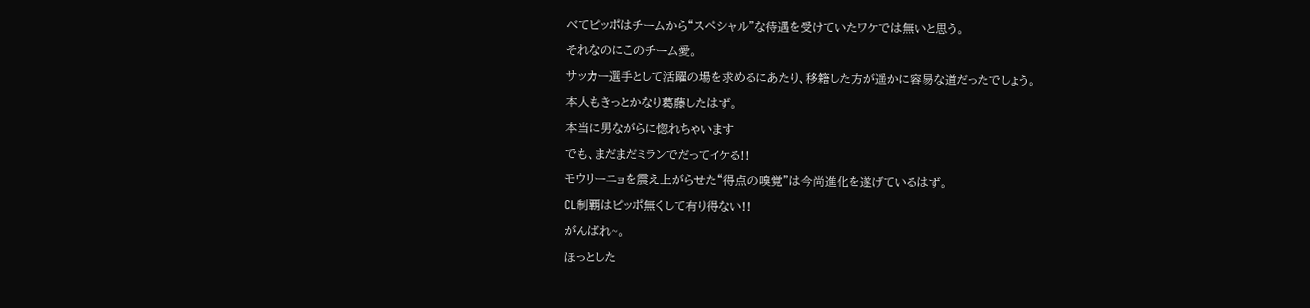べてピッポはチームから“スペシャル”な待遇を受けていたワケでは無いと思う。
それなのにこのチーム愛。
サッカー選手として活躍の場を求めるにあたり、移籍した方が遥かに容易な道だったでしょう。
本人もきっとかなり葛藤したはず。
本当に男ながらに惚れちゃいます
でも、まだまだミランでだってイケる!!
モウリーニョを震え上がらせた“得点の嗅覚”は今尚進化を遂げているはず。
CL制覇はピッポ無くして有り得ない!!
がんばれ~。
ほっとした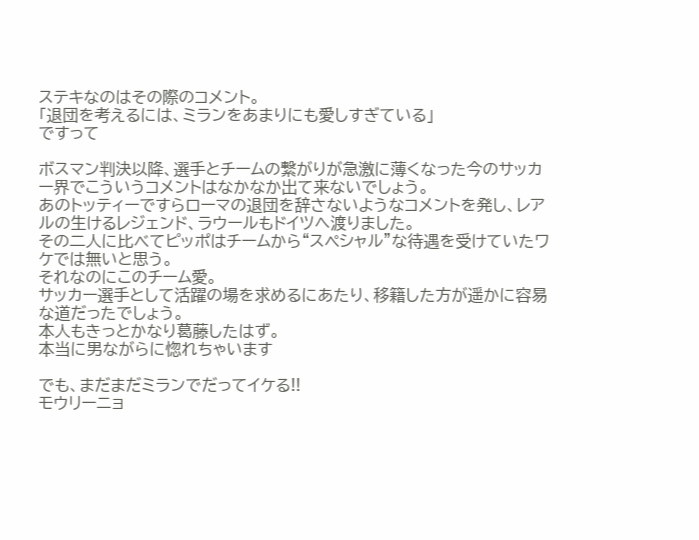ステキなのはその際のコメント。
「退団を考えるには、ミランをあまりにも愛しすぎている」
ですって

ボスマン判決以降、選手とチームの繋がりが急激に薄くなった今のサッカー界でこういうコメントはなかなか出て来ないでしょう。
あのトッティーですらローマの退団を辞さないようなコメントを発し、レアルの生けるレジェンド、ラウールもドイツへ渡りました。
その二人に比べてピッポはチームから“スペシャル”な待遇を受けていたワケでは無いと思う。
それなのにこのチーム愛。
サッカー選手として活躍の場を求めるにあたり、移籍した方が遥かに容易な道だったでしょう。
本人もきっとかなり葛藤したはず。
本当に男ながらに惚れちゃいます

でも、まだまだミランでだってイケる!!
モウリーニョ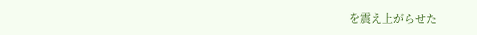を震え上がらせた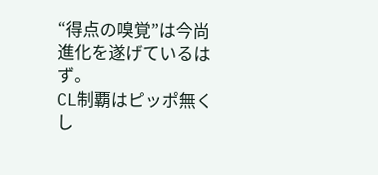“得点の嗅覚”は今尚進化を遂げているはず。
CL制覇はピッポ無くし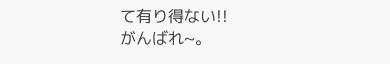て有り得ない!!
がんばれ~。